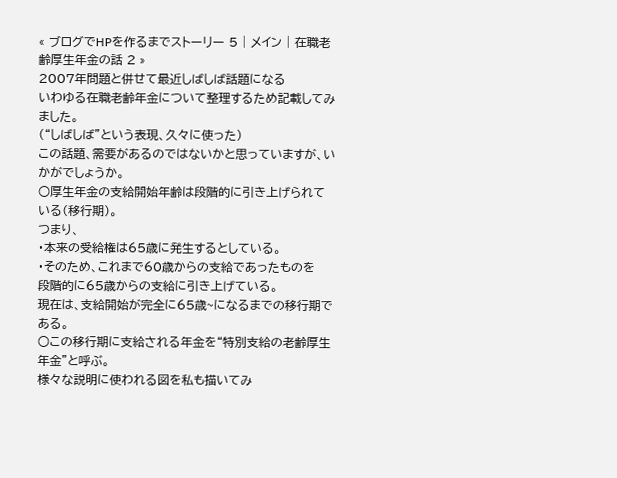« ブログでHPを作るまでストーリー 5 | メイン | 在職老齢厚生年金の話 2 »
2007年問題と併せて最近しばしば話題になる
いわゆる在職老齢年金について整理するため記載してみました。
(“しばしば”という表現、久々に使った)
この話題、需要があるのではないかと思っていますが、いかがでしょうか。
○厚生年金の支給開始年齢は段階的に引き上げられている(移行期)。
つまり、
・本来の受給権は65歳に発生するとしている。
・そのため、これまで60歳からの支給であったものを
段階的に65歳からの支給に引き上げている。
現在は、支給開始が完全に65歳~になるまでの移行期である。
○この移行期に支給される年金を“特別支給の老齢厚生年金”と呼ぶ。
様々な説明に使われる図を私も描いてみ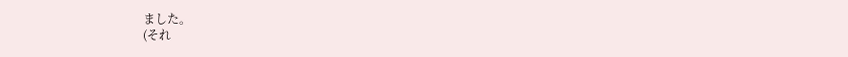ました。
(それ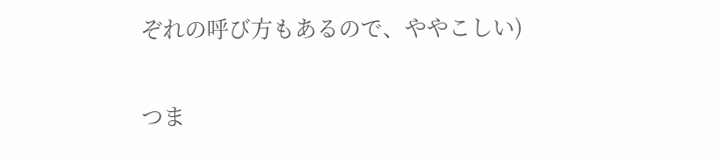ぞれの呼び方もあるので、ややこしい)

つま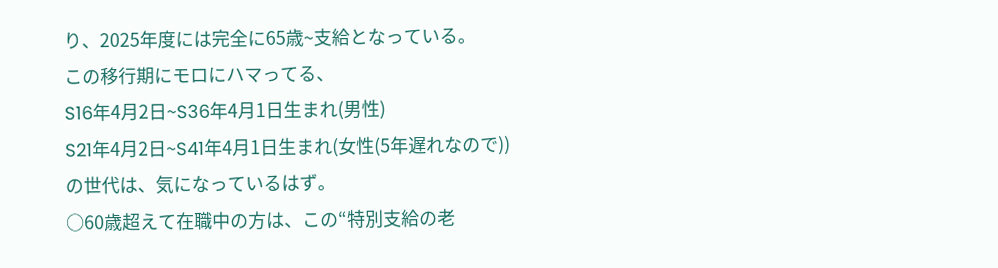り、2025年度には完全に65歳~支給となっている。
この移行期にモロにハマってる、
S16年4月2日~S36年4月1日生まれ(男性)
S21年4月2日~S41年4月1日生まれ(女性(5年遅れなので))
の世代は、気になっているはず。
○60歳超えて在職中の方は、この“特別支給の老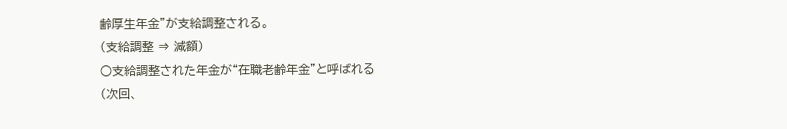齢厚生年金”が支給調整される。
(支給調整 ⇒ 減額)
○支給調整された年金が“在職老齢年金”と呼ばれる
(次回、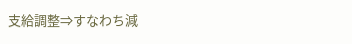支給調整⇒すなわち減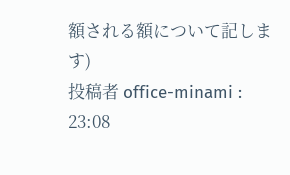額される額について記します)
投稿者 office-minami : 23:08